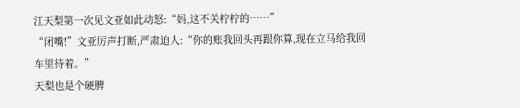江天梨第一次见文亚如此动怒:“妈,这不关柠柠的……”
“闭嘴!”文亚厉声打断,严肃迫人:“你的账我回头再跟你算,现在立马给我回车里待着。”
天梨也是个硬脾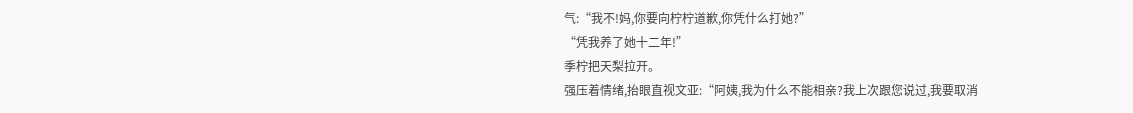气:“我不!妈,你要向柠柠道歉,你凭什么打她?”
“凭我养了她十二年!”
季柠把天梨拉开。
强压着情绪,抬眼直视文亚:“阿姨,我为什么不能相亲?我上次跟您说过,我要取消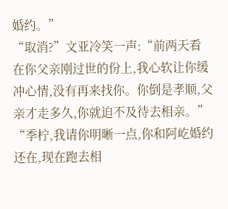婚约。”
“取消?”文亚冷笑一声:“前两天看在你父亲刚过世的份上,我心软让你缓冲心情,没有再来找你。你倒是孝顺,父亲才走多久,你就迫不及待去相亲。”
“季柠,我请你明晰一点,你和阿屹婚约还在,现在跑去相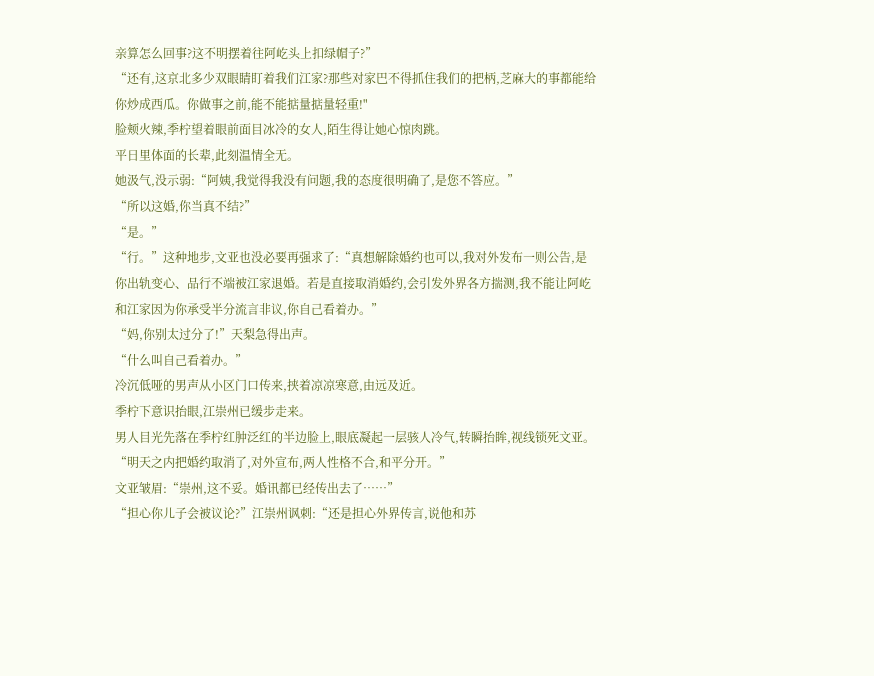亲算怎么回事?这不明摆着往阿屹头上扣绿帽子?”
“还有,这京北多少双眼睛盯着我们江家?那些对家巴不得抓住我们的把柄,芝麻大的事都能给你炒成西瓜。你做事之前,能不能掂量掂量轻重!"
脸颊火辣,季柠望着眼前面目冰冷的女人,陌生得让她心惊肉跳。
平日里体面的长辈,此刻温情全无。
她汲气,没示弱:“阿姨,我觉得我没有问题,我的态度很明确了,是您不答应。”
“所以这婚,你当真不结?”
“是。”
“行。”这种地步,文亚也没必要再强求了:“真想解除婚约也可以,我对外发布一则公告,是你出轨变心、品行不端被江家退婚。若是直接取消婚约,会引发外界各方揣测,我不能让阿屹和江家因为你承受半分流言非议,你自己看着办。”
“妈,你别太过分了!”天梨急得出声。
“什么叫自己看着办。”
冷沉低哑的男声从小区门口传来,挟着凉凉寒意,由远及近。
季柠下意识抬眼,江崇州已缓步走来。
男人目光先落在季柠红肿泛红的半边脸上,眼底凝起一层骇人冷气,转瞬抬眸,视线锁死文亚。
“明天之内把婚约取消了,对外宣布,两人性格不合,和平分开。”
文亚皱眉:“崇州,这不妥。婚讯都已经传出去了……”
“担心你儿子会被议论?”江崇州讽刺:“还是担心外界传言,说他和苏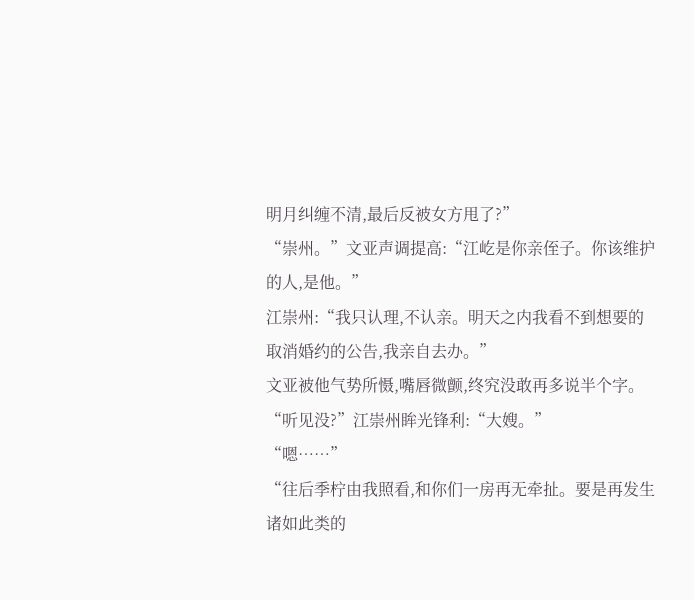明月纠缠不清,最后反被女方甩了?”
“崇州。”文亚声调提高:“江屹是你亲侄子。你该维护的人,是他。”
江崇州:“我只认理,不认亲。明天之内我看不到想要的取消婚约的公告,我亲自去办。”
文亚被他气势所慑,嘴唇微颤,终究没敢再多说半个字。
“听见没?”江崇州眸光锋利:“大嫂。”
“嗯……”
“往后季柠由我照看,和你们一房再无牵扯。要是再发生诸如此类的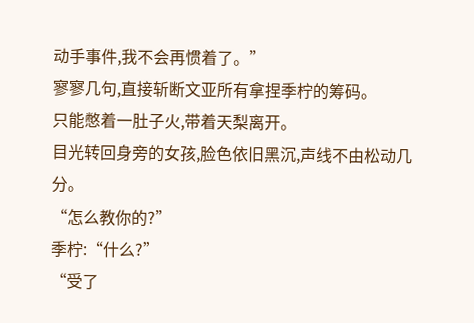动手事件,我不会再惯着了。”
寥寥几句,直接斩断文亚所有拿捏季柠的筹码。
只能憋着一肚子火,带着天梨离开。
目光转回身旁的女孩,脸色依旧黑沉,声线不由松动几分。
“怎么教你的?”
季柠:“什么?”
“受了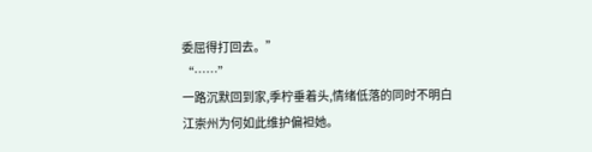委屈得打回去。”
“……”
一路沉默回到家,季柠垂着头,情绪低落的同时不明白江崇州为何如此维护偏袒她。